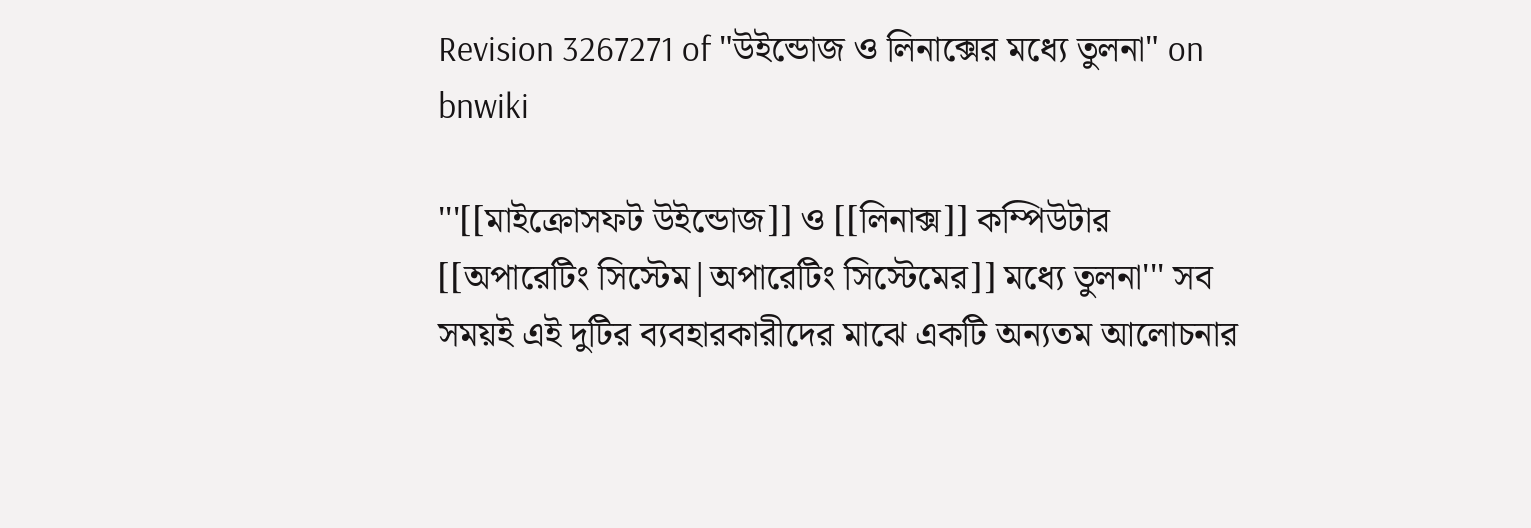Revision 3267271 of "উইন্ডোজ ও লিনাক্সের মধ্যে তুলনা" on bnwiki

'''[[মাইক্রোসফট উইন্ডোজ]] ও [[লিনাক্স]] কম্পিউটার [[অপারেটিং সিস্টেম|অপারেটিং সিস্টেমের]] মধ্যে তুলনা''' সব সময়ই এই দুটির ব্যবহারকারীদের মাঝে একটি অন্যতম আলোচনার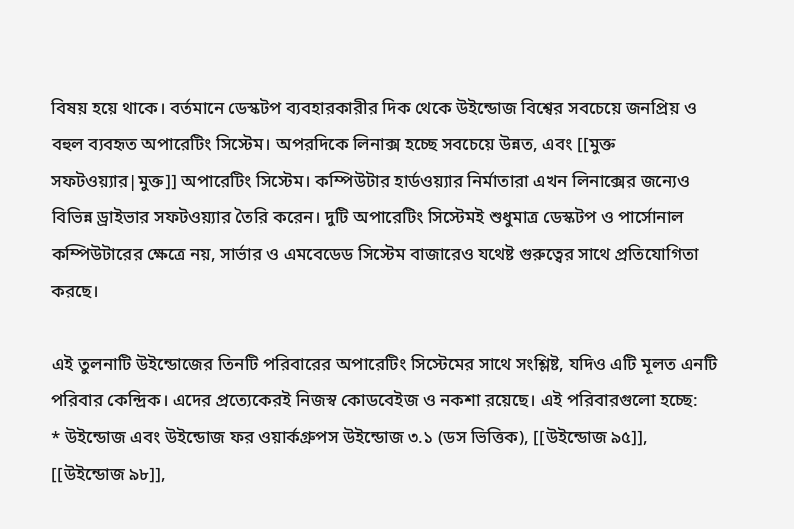বিষয় হয়ে থাকে। বর্তমানে ডেস্কটপ ব্যবহারকারীর দিক থেকে উইন্ডোজ বিশ্বের সবচেয়ে জনপ্রিয় ও বহুল ব্যবহৃত অপারেটিং সিস্টেম। অপরদিকে লিনাক্স হচ্ছে সবচেয়ে উন্নত, এবং [[মুক্ত সফটওয়্যার|মুক্ত]] অপারেটিং সিস্টেম। কম্পিউটার হার্ডওয়্যার নির্মাতারা এখন লিনাক্সের জন্যেও বিভিন্ন ড্রাইভার সফটওয়্যার তৈরি করেন। দুটি অপারেটিং সিস্টেমই শুধুমাত্র ডেস্কটপ ও পার্সোনাল কম্পিউটারের ক্ষেত্রে নয়, সার্ভার ও এমবেডেড সিস্টেম বাজারেও যথেষ্ট গুরুত্বের সাথে প্রতিযোগিতা করছে।

এই তুলনাটি উইন্ডোজের তিনটি পরিবারের অপারেটিং সিস্টেমের সাথে সংশ্লিষ্ট, যদিও এটি মূলত এনটি পরিবার কেন্দ্রিক। এদের প্রত্যেকেরই নিজস্ব কোডবেইজ ও নকশা রয়েছে। এই পরিবারগুলো হচ্ছে:
* উইন্ডোজ এবং উইন্ডোজ ফর ওয়ার্কগ্রুপস উইন্ডোজ ৩.১ (ডস ভিত্তিক), [[উইন্ডোজ ৯৫]], [[উইন্ডোজ ৯৮]],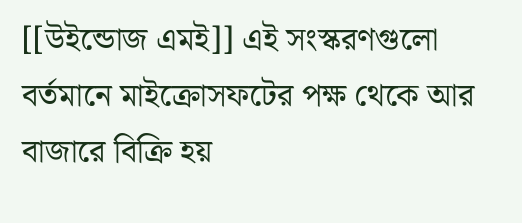[[উইন্ডোজ এমই]] এই সংস্করণগুলো বর্তমানে মাইক্রোসফটের পক্ষ থেকে আর বাজারে বিক্রি হয়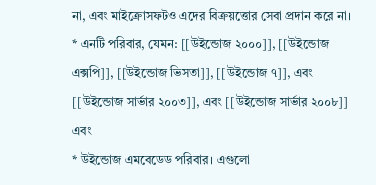না, এবং মাইক্রোসফটও এদের বিক্রয়ত্তোর সেবা প্রদান করে না।
* এনটি পরিবার, যেমন: [[উইন্ডোজ ২০০০]], [[উইন্ডোজ এক্সপি]], [[উইন্ডোজ ভিসতা]], [[উইন্ডোজ ৭]], এবং [[উইন্ডোজ সার্ভার ২০০৩]], এবং [[উইন্ডোজ সার্ভার ২০০৮]] এবং
* উইন্ডোজ এমবেডেড পরিবার। এগুলো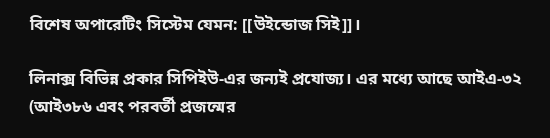বিশেষ অপারেটিং সিস্টেম যেমন: [[উইন্ডোজ সিই]]।

লিনাক্স বিভিন্ন প্রকার সিপিইউ-এর জন্যই প্রযোজ্য। এর মধ্যে আছে আইএ-৩২ (আই৩৮৬ এবং পরবর্তী প্রজন্মের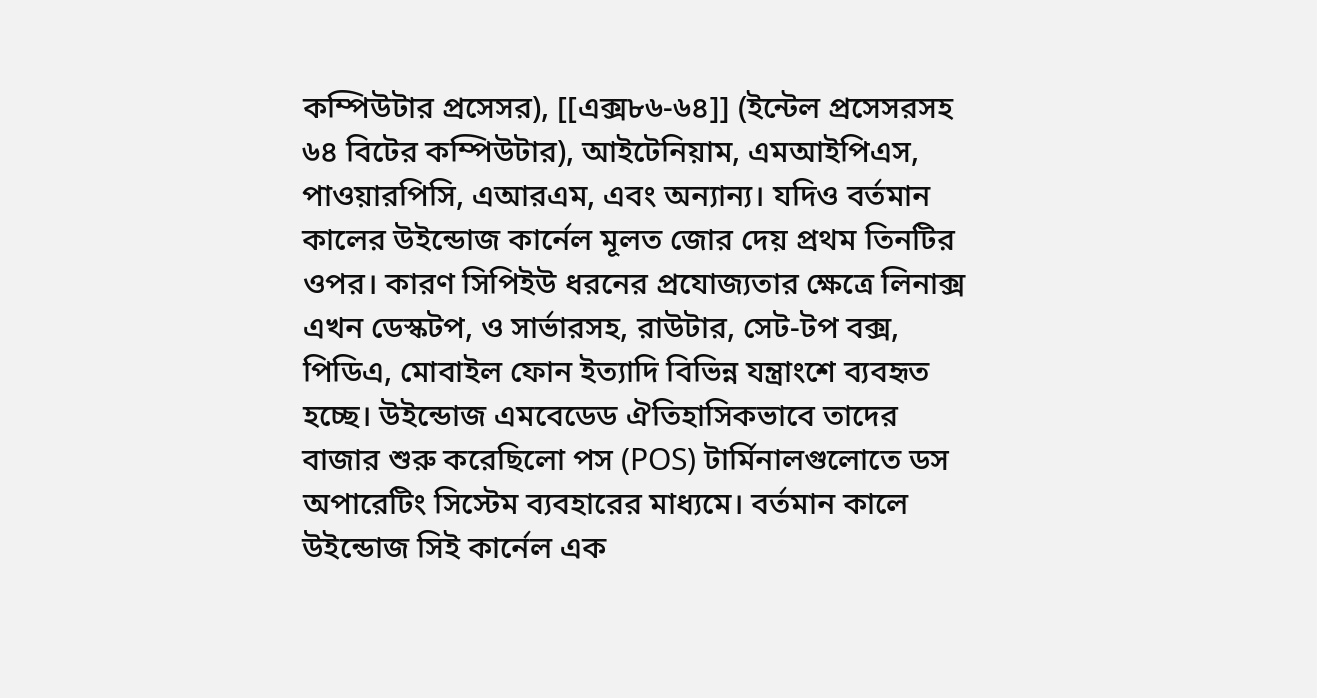কম্পিউটার প্রসেসর), [[এক্স৮৬-৬৪]] (ইন্টেল প্রসেসরসহ ৬৪ বিটের কম্পিউটার), আইটেনিয়াম, এমআইপিএস, পাওয়ারপিসি, এআরএম, এবং অন্যান্য। যদিও বর্তমান কালের উইন্ডোজ কার্নেল মূলত জোর দেয় প্রথম তিনটির ওপর। কারণ সিপিইউ ধরনের প্রযোজ্যতার ক্ষেত্রে লিনাক্স এখন ডেস্কটপ, ও সার্ভারসহ, রাউটার, সেট-টপ বক্স, পিডিএ, মোবাইল ফোন ইত্যাদি বিভিন্ন যন্ত্রাংশে ব্যবহৃত হচ্ছে। উইন্ডোজ এমবেডেড ঐতিহাসিকভাবে তাদের বাজার শুরু করেছিলো পস (POS) টার্মিনালগুলোতে ডস অপারেটিং সিস্টেম ব্যবহারের মাধ্যমে। বর্তমান কালে উইন্ডোজ সিই কার্নেল এক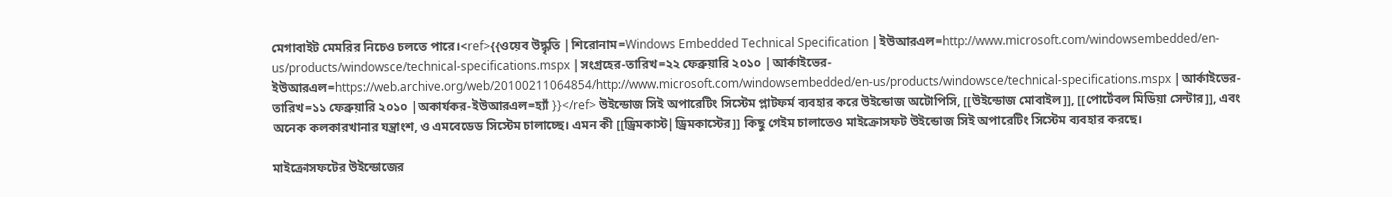মেগাবাইট মেমরির নিচেও চলতে পারে।<ref>{{ওয়েব উদ্ধৃতি |শিরোনাম=Windows Embedded Technical Specification |ইউআরএল=http://www.microsoft.com/windowsembedded/en-us/products/windowsce/technical-specifications.mspx |সংগ্রহের-তারিখ=২২ ফেব্রুয়ারি ২০১০ |আর্কাইভের-ইউআরএল=https://web.archive.org/web/20100211064854/http://www.microsoft.com/windowsembedded/en-us/products/windowsce/technical-specifications.mspx |আর্কাইভের-তারিখ=১১ ফেব্রুয়ারি ২০১০ |অকার্যকর-ইউআরএল=হ্যাঁ }}</ref> উইন্ডোজ সিই অপারেটিং সিস্টেম প্লাটফর্ম ব্যবহার করে উইন্ডোজ অটোপিসি, [[উইন্ডোজ মোবাইল]], [[পোর্টেবল মিডিয়া সেন্টার]], এবং অনেক কলকারখানার যন্ত্রাংশ, ও এমবেডেড সিস্টেম চালাচ্ছে। এমন কী [[ড্রিমকাস্ট|ড্রিমকাস্টের]] কিছু গেইম চালাতেও মাইক্রোসফট উইন্ডোজ সিই অপারেটিং সিস্টেম ব্যবহার করছে।

মাইক্রোসফটের উইন্ডোজের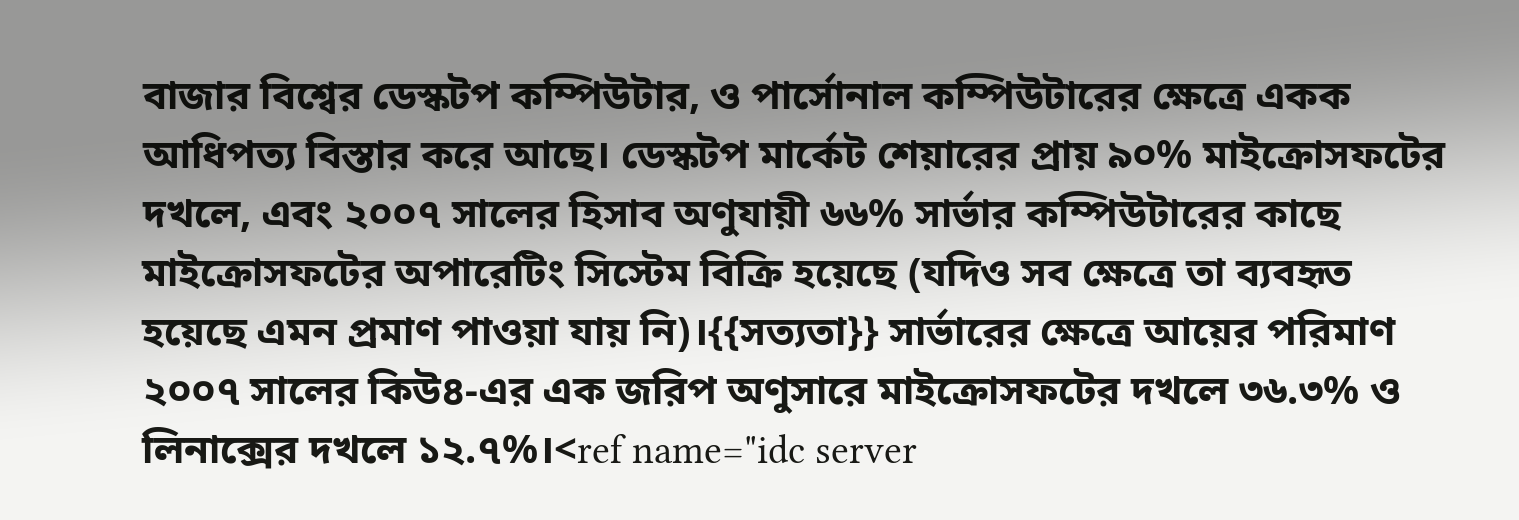বাজার বিশ্বের ডেস্কটপ কম্পিউটার, ও পার্সোনাল কম্পিউটারের ক্ষেত্রে একক আধিপত্য বিস্তার করে আছে। ডেস্কটপ মার্কেট শেয়ারের প্রায় ৯০% মাইক্রোসফটের দখলে, এবং ২০০৭ সালের হিসাব অণুযায়ী ৬৬% সার্ভার কম্পিউটারের কাছে মাইক্রোসফটের অপারেটিং সিস্টেম বিক্রি হয়েছে (যদিও সব ক্ষেত্রে তা ব্যবহৃত হয়েছে এমন প্রমাণ পাওয়া যায় নি)।{{সত্যতা}} সার্ভারের ক্ষেত্রে আয়ের পরিমাণ ২০০৭ সালের কিউ৪-এর এক জরিপ অণুসারে মাইক্রোসফটের দখলে ৩৬.৩% ও লিনাক্সের দখলে ১২.৭%।<ref name="idc server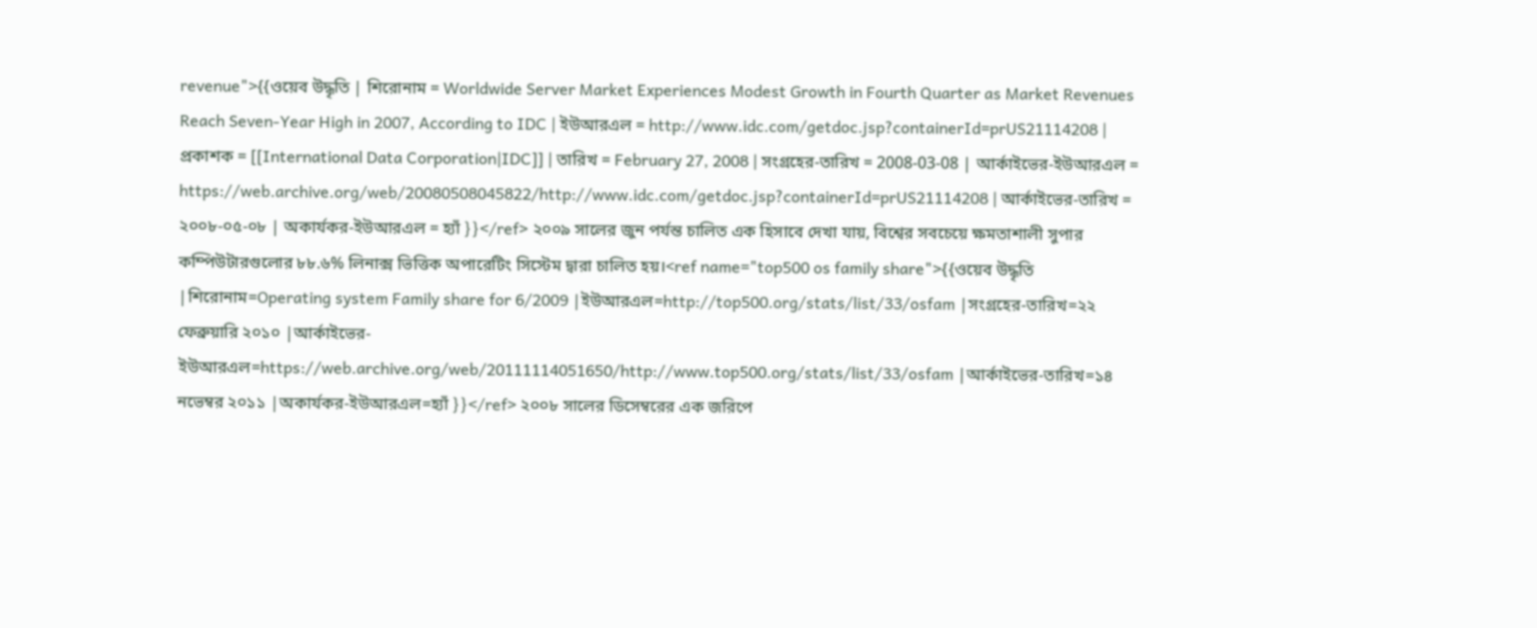revenue">{{ওয়েব উদ্ধৃতি | শিরোনাম = Worldwide Server Market Experiences Modest Growth in Fourth Quarter as Market Revenues Reach Seven-Year High in 2007, According to IDC | ইউআরএল = http://www.idc.com/getdoc.jsp?containerId=prUS21114208 | প্রকাশক = [[International Data Corporation|IDC]] | তারিখ = February 27, 2008 | সংগ্রহের-তারিখ = 2008-03-08 | আর্কাইভের-ইউআরএল = https://web.archive.org/web/20080508045822/http://www.idc.com/getdoc.jsp?containerId=prUS21114208 | আর্কাইভের-তারিখ = ২০০৮-০৫-০৮ | অকার্যকর-ইউআরএল = হ্যাঁ }}</ref> ২০০৯ সালের জুন পর্যন্ত চালিত এক হিসাবে দেখা যায়, বিশ্বের সবচেয়ে ক্ষমতাশালী সুপার কম্পিউটারগুলোর ৮৮.৬% লিনাক্স ভিত্তিক অপারেটিং সিস্টেম দ্বারা চালিত হয়।<ref name="top500 os family share">{{ওয়েব উদ্ধৃতি |শিরোনাম=Operating system Family share for 6/2009 |ইউআরএল=http://top500.org/stats/list/33/osfam |সংগ্রহের-তারিখ=২২ ফেব্রুয়ারি ২০১০ |আর্কাইভের-ইউআরএল=https://web.archive.org/web/20111114051650/http://www.top500.org/stats/list/33/osfam |আর্কাইভের-তারিখ=১৪ নভেম্বর ২০১১ |অকার্যকর-ইউআরএল=হ্যাঁ }}</ref> ২০০৮ সালের ডিসেম্বরের এক জরিপে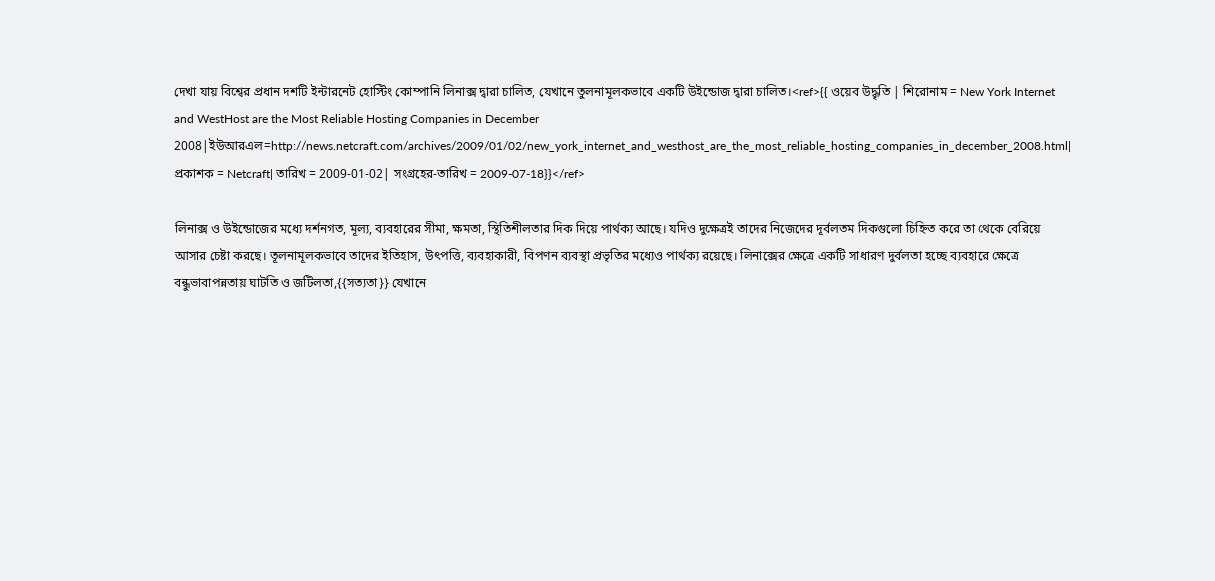দেখা যায় বিশ্বের প্রধান দশটি ইন্টারনেট হোস্টিং কোম্পানি লিনাক্স দ্বারা চালিত, যেখানে তুলনামূলকভাবে একটি উইন্ডোজ দ্বারা চালিত।<ref>{{ ওয়েব উদ্ধৃতি | শিরোনাম = New York Internet and WestHost are the Most Reliable Hosting Companies in December 2008|ইউআরএল=http://news.netcraft.com/archives/2009/01/02/new_york_internet_and_westhost_are_the_most_reliable_hosting_companies_in_december_2008.html| প্রকাশক = Netcraft| তারিখ = 2009-01-02| সংগ্রহের-তারিখ = 2009-07-18}}</ref>

লিনাক্স ও উইন্ডোজের মধ্যে দর্শনগত, মূল্য, ব্যবহারের সীমা, ক্ষমতা, স্থিতিশীলতার দিক দিয়ে পার্থক্য আছে। যদিও দুক্ষেত্রই তাদের নিজেদের দূর্বলতম দিকগুলো চিহ্নিত করে তা থেকে বেরিয়ে আসার চেষ্টা করছে। তূলনামূলকভাবে তাদের ইতিহাস, উৎপত্তি, ব্যবহাকারী, বিপণন ব্যবস্থা প্রভৃতির মধ্যেও পার্থক্য রয়েছে। লিনাক্সের ক্ষেত্রে একটি সাধারণ দুর্বলতা হচ্ছে ব্যবহারে ক্ষেত্রে বন্ধুভাবাপন্নতায় ঘাটতি ও জটিলতা,{{সত্যতা}} যেখানে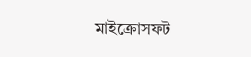মাইক্রোসফট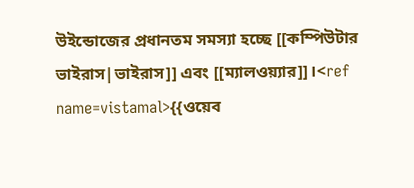উইন্ডোজের প্রধানতম সমস্যা হচ্ছে [[কম্পিউটার ভাইরাস|ভাইরাস]] এবং [[ম্যালওয়্যার]]।<ref name=vistamal>{{ওয়েব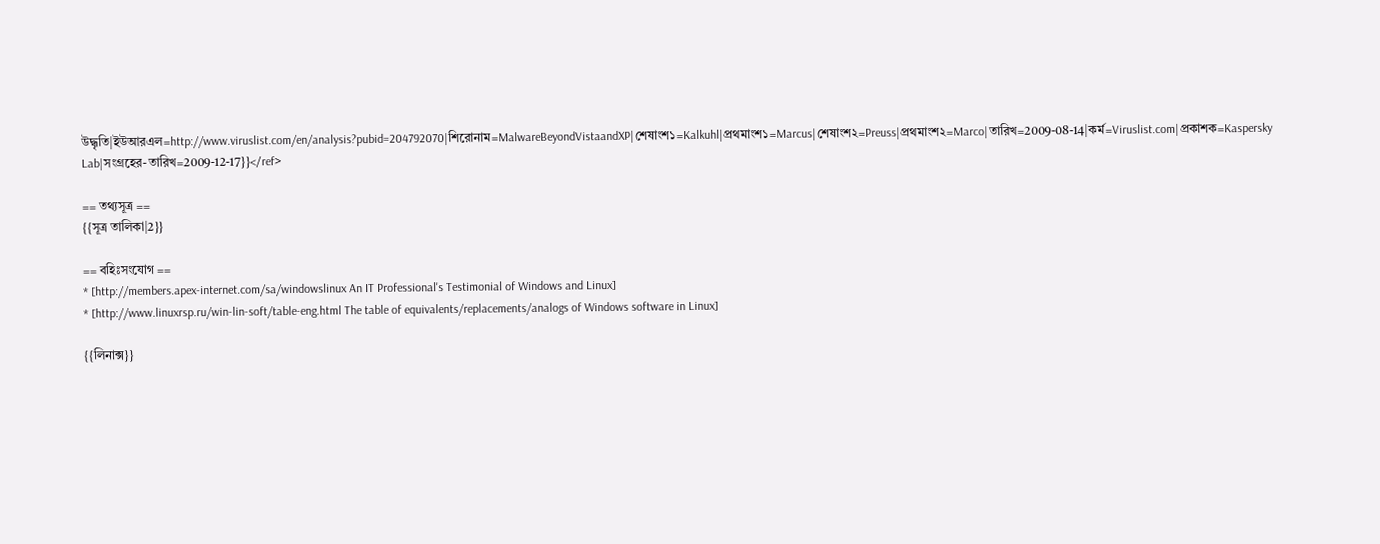উদ্ধৃতি|ইউআরএল=http://www.viruslist.com/en/analysis?pubid=204792070|শিরোনাম=MalwareBeyondVistaandXP|শেষাংশ১=Kalkuhl|প্রথমাংশ১=Marcus|শেষাংশ২=Preuss|প্রথমাংশ২=Marco|তারিখ=2009-08-14|কর্ম=Viruslist.com|প্রকাশক=Kaspersky Lab|সংগ্রহের-তারিখ=2009-12-17}}</ref>

== তথ্যসূত্র ==
{{সূত্র তালিকা|2}}

== বহিঃসংযোগ ==
* [http://members.apex-internet.com/sa/windowslinux An IT Professional's Testimonial of Windows and Linux]
* [http://www.linuxrsp.ru/win-lin-soft/table-eng.html The table of equivalents/replacements/analogs of Windows software in Linux]

{{লিনাক্স}}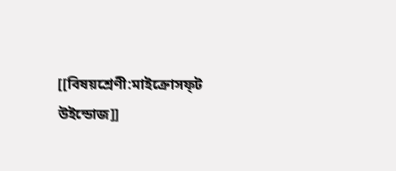[[বিষয়শ্রেণী:মাইক্রোসফ্‌ট উইন্ডোজ]]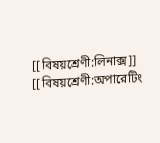[[বিষয়শ্রেণী:লিনাক্স]]
[[বিষয়শ্রেণী:অপারেটিং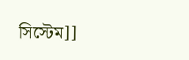সিস্টেম]]